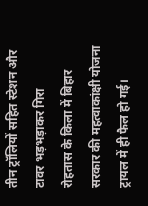तीन ट्रॉलियों सहित स्टेशन और टावर भड़भड़ाकर गिरा
रोहतास के किला में बिहार सरकार की महत्वाकांक्षी योजना ट्रायल में ही फैल हो गई।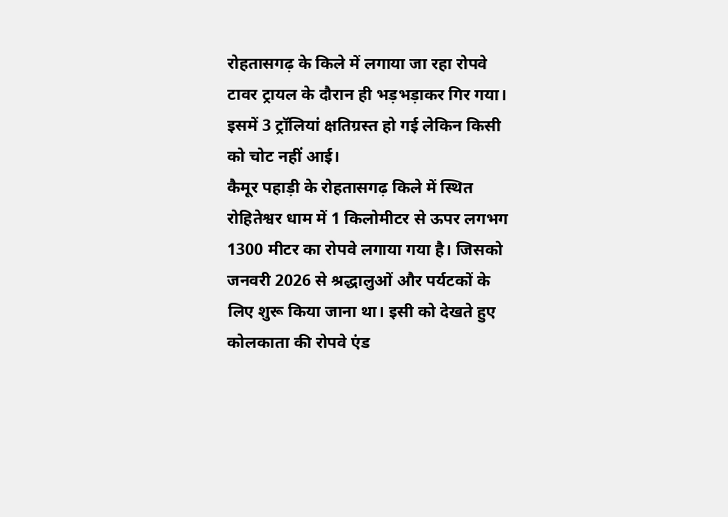रोहतासगढ़ के किले में लगाया जा रहा रोपवे टावर ट्रायल के दौरान ही भड़भड़ाकर गिर गया। इसमें 3 ट्रॉलियां क्षतिग्रस्त हो गई लेकिन किसी को चोट नहीं आई।
कैमूर पहाड़ी के रोहतासगढ़ किले में स्थित रोहितेश्वर धाम में 1 किलोमीटर से ऊपर लगभग 1300 मीटर का रोपवे लगाया गया है। जिसको जनवरी 2026 से श्रद्धालुओं और पर्यटकों के लिए शुरू किया जाना था। इसी को देखते हुए कोलकाता की रोपवे एंड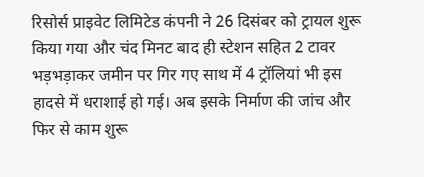रिसोर्स प्राइवेट लिमिटेड कंपनी ने 26 दिसंबर को ट्रायल शुरू किया गया और चंद मिनट बाद ही स्टेशन सहित 2 टावर भड़भड़ाकर जमीन पर गिर गए साथ में 4 ट्रॉलियां भी इस हादसे में धराशाई हो गई। अब इसके निर्माण की जांच और फिर से काम शुरू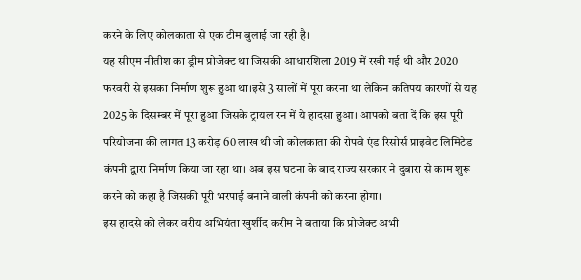करने के लिए कोलकाता से एक टीम बुलाई जा रही है।
यह सीएम नीतीश का ड्रीम प्रोजेक्ट था जिसकी आधारशिला 2019 में रखी गई थी और 2020 फरवरी से इसका निर्माण शुरू हुआ था।इसे 3 सालों में पूरा करना था लेकिन कतिपय कारणों से यह 2025 के दिसम्बर में पूरा हुआ जिसके ट्रायल रन में ये हादसा हुआ। आपको बता दें कि इस पूरी परियोजना की लागत 13 करोड़ 60 लाख थी जो कोलकाता की रोपवे एंड रिसोर्स प्राइवेट लिमिटेड कंपनी द्वारा निर्माण किया जा रहा था। अब इस घटना के बाद राज्य सरकार ने दुबारा से काम शुरू करने को कहा है जिसकी पूरी भरपाई बनाने वाली कंपनी को करना होगा।
इस हादसे को लेकर वरीय अभियंता खुर्शीद करीम ने बताया कि प्रोजेक्ट अभी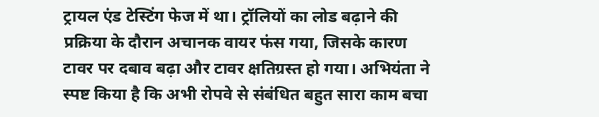ट्रायल एंड टेस्टिंग फेज में था। ट्रॉलियों का लोड बढ़ाने की प्रक्रिया के दौरान अचानक वायर फंस गया, जिसके कारण टावर पर दबाव बढ़ा और टावर क्षतिग्रस्त हो गया। अभियंता ने स्पष्ट किया है कि अभी रोपवे से संबंधित बहुत सारा काम बचा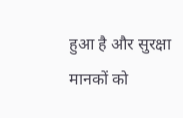हुआ है और सुरक्षा मानकों को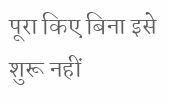पूरा किए बिना इसे शुरू नहीं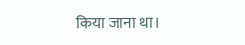किया जाना था।